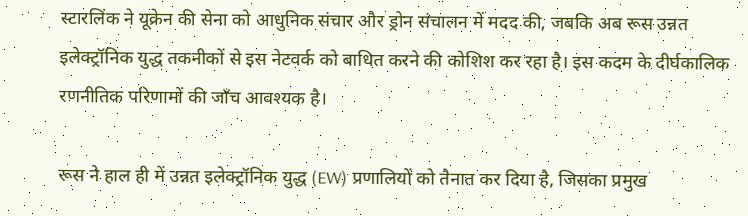स्टारलिंक ने यूक्रेन की सेना को आधुनिक संचार और ड्रोन संचालन में मदद की, जबकि अब रूस उन्नत इलेक्ट्रॉनिक युद्ध तकनीकों से इस नेटवर्क को बाधित करने की कोशिश कर रहा है। इस कदम के दीर्घकालिक रणनीतिक परिणामों की जाँच आवश्यक है।

रूस ने हाल ही में उन्नत इलेक्ट्रॉनिक युद्ध (EW) प्रणालियों को तैनात कर दिया है, जिसका प्रमुख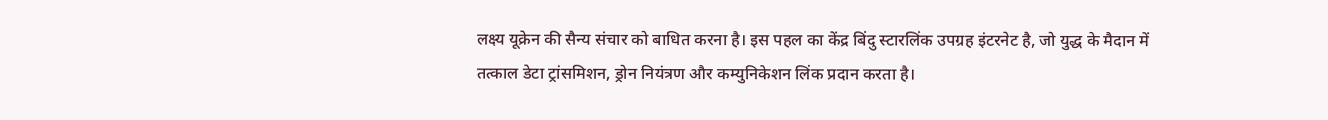लक्ष्य यूक्रेन की सैन्य संचार को बाधित करना है। इस पहल का केंद्र बिंदु स्टारलिंक उपग्रह इंटरनेट है, जो युद्ध के मैदान में तत्काल डेटा ट्रांसमिशन, ड्रोन नियंत्रण और कम्युनिकेशन लिंक प्रदान करता है।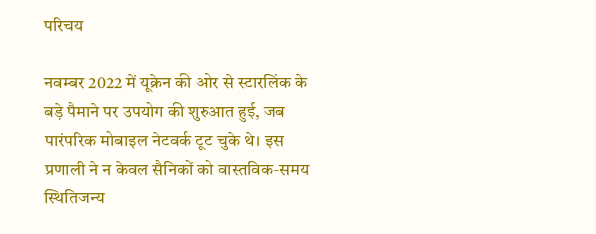परिचय

नवम्बर 2022 में यूक्रेन की ओर से स्टारलिंक के बड़े पैमाने पर उपयोग की शुरुआत हुई, जब पारंपरिक मोबाइल नेटवर्क टूट चुके थे। इस प्रणाली ने न केवल सैनिकों को वास्तविक‑समय स्थितिजन्य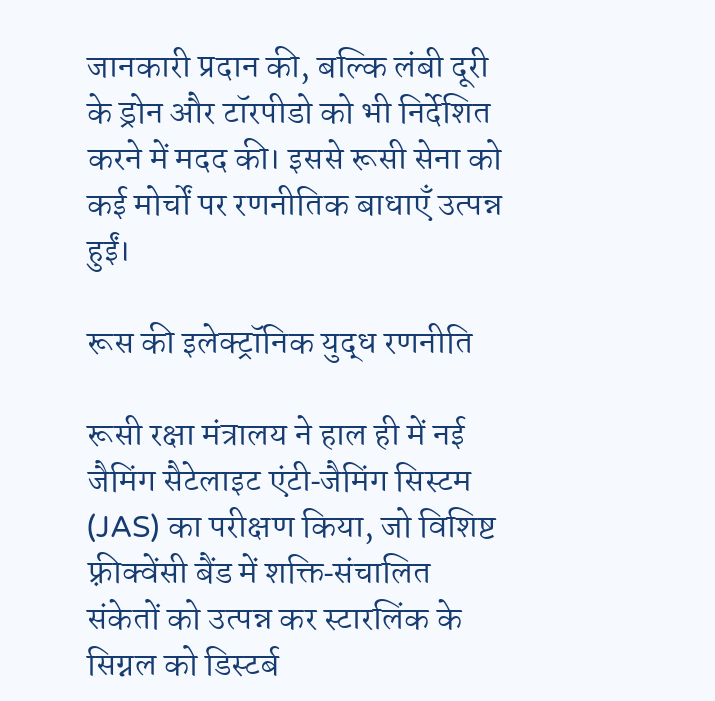जानकारी प्रदान की, बल्कि लंबी दूरी के ड्रोन और टॉरपीडो को भी निर्देशित करने में मदद की। इससे रूसी सेना को कई मोर्चों पर रणनीतिक बाधाएँ उत्पन्न हुईं।

रूस की इलेक्ट्रॉनिक युद्ध रणनीति

रूसी रक्षा मंत्रालय ने हाल ही में नई जैमिंग सैटेलाइट एंटी‑जैमिंग सिस्टम (JAS) का परीक्षण किया, जो विशिष्ट फ़्रीक्वेंसी बैंड में शक्ति‑संचालित संकेतों को उत्पन्न कर स्टारलिंक के सिग्नल को डिस्टर्ब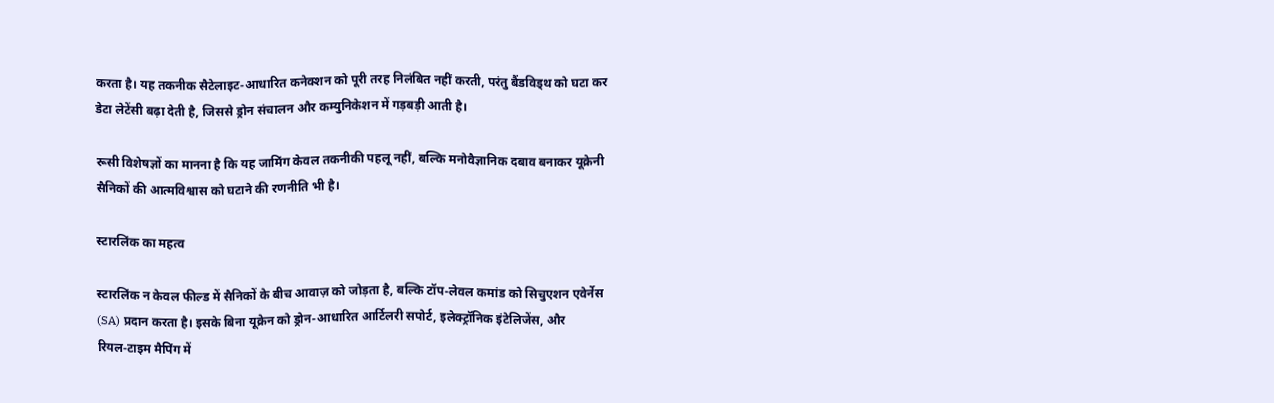करता है। यह तकनीक सैटेलाइट‑आधारित कनेक्शन को पूरी तरह निलंबित नहीं करती, परंतु बैंडविड्थ को घटा कर डेटा लेटेंसी बढ़ा देती है, जिससे ड्रोन संचालन और कम्युनिकेशन में गड़बड़ी आती है।

रूसी विशेषज्ञों का मानना है कि यह जामिंग केवल तकनीकी पहलू नहीं, बल्कि मनोवैज्ञानिक दबाव बनाकर यूक्रेनी सैनिकों की आत्मविश्वास को घटाने की रणनीति भी है।

स्टारलिंक का महत्व

स्टारलिंक न केवल फील्ड में सैनिकों के बीच आवाज़ को जोड़ता है, बल्कि टॉप‑लेवल कमांड को सिचुएशन एवेर्नेस (SA) प्रदान करता है। इसके बिना यूक्रेन को ड्रोन‑आधारित आर्टिलरी सपोर्ट, इलेक्ट्रॉनिक इंटेलिजेंस, और रियल‑टाइम मैपिंग में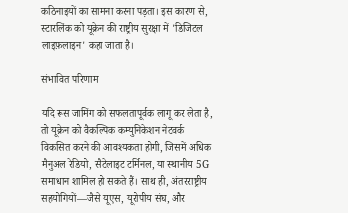कठिनाइयों का सामना करना पड़ता। इस कारण से, स्टारलिंक को यूक्रेन की राष्ट्रीय सुरक्षा में 'डिजिटल लाइफ़लाइन' कहा जाता है।

संभावित परिणाम

यदि रूस जामिंग को सफलतापूर्वक लागू कर लेता है, तो यूक्रेन को वैकल्पिक कम्युनिकेशन नेटवर्क विकसित करने की आवश्यकता होगी, जिसमें अधिक मैनुअल रेडियो, सैटेलाइट टर्मिनल, या स्थानीय 5G समाधान शामिल हो सकते हैं। साथ ही, अंतरराष्ट्रीय सहयोगियों—जैसे यूएस, यूरोपीय संघ, और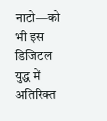नाटो—को भी इस डिजिटल युद्ध में अतिरिक्त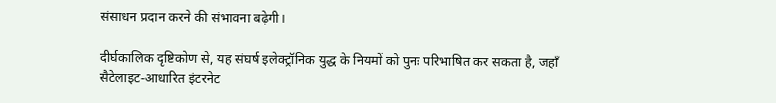संसाधन प्रदान करने की संभावना बढ़ेगी।

दीर्घकालिक दृष्टिकोण से, यह संघर्ष इलेक्ट्रॉनिक युद्ध के नियमों को पुनः परिभाषित कर सकता है, जहाँ सैटेलाइट‑आधारित इंटरनेट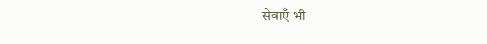सेवाएँ भी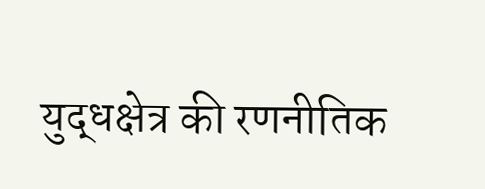युद्धक्षेत्र की रणनीतिक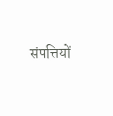संपत्तियों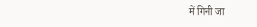में गिनी जा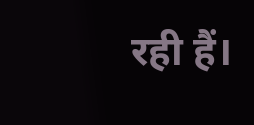रही हैं।